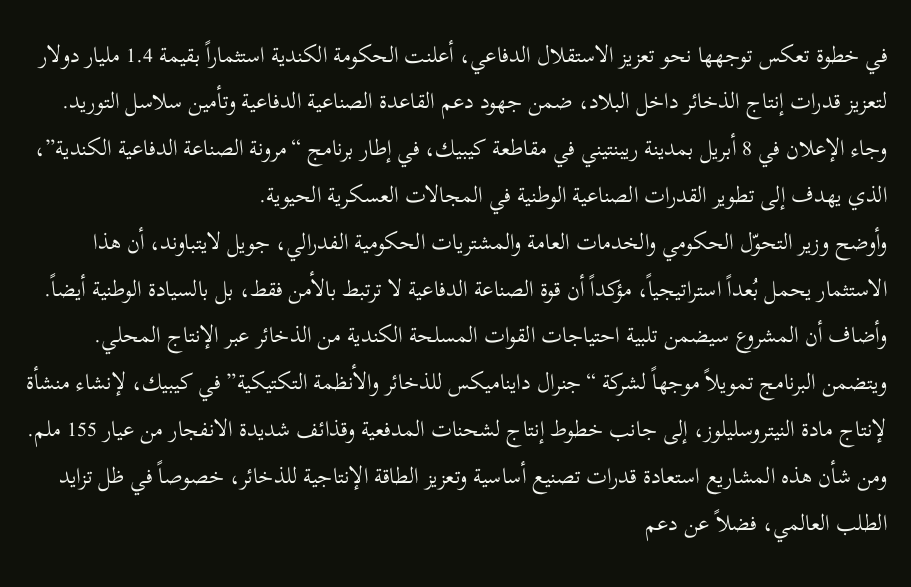في خطوة تعكس توجهها نحو تعزيز الاستقلال الدفاعي، أعلنت الحكومة الكندية استثماراً بقيمة 1.4 مليار دولار لتعزيز قدرات إنتاج الذخائر داخل البلاد، ضمن جهود دعم القاعدة الصناعية الدفاعية وتأمين سلاسل التوريد.
وجاء الإعلان في 8 أبريل بمدينة ريبنتيني في مقاطعة كيبيك، في إطار برنامج “مرونة الصناعة الدفاعية الكندية”، الذي يهدف إلى تطوير القدرات الصناعية الوطنية في المجالات العسكرية الحيوية.
وأوضح وزير التحوّل الحكومي والخدمات العامة والمشتريات الحكومية الفدرالي، جويل لايتباوند، أن هذا الاستثمار يحمل بُعداً استراتيجياً، مؤكداً أن قوة الصناعة الدفاعية لا ترتبط بالأمن فقط، بل بالسيادة الوطنية أيضاً. وأضاف أن المشروع سيضمن تلبية احتياجات القوات المسلحة الكندية من الذخائر عبر الإنتاج المحلي.
ويتضمن البرنامج تمويلاً موجهاً لشركة “جنرال دايناميكس للذخائر والأنظمة التكتيكية” في كيبيك، لإنشاء منشأة لإنتاج مادة النيتروسليلوز، إلى جانب خطوط إنتاج لشحنات المدفعية وقذائف شديدة الانفجار من عيار 155 ملم.
ومن شأن هذه المشاريع استعادة قدرات تصنيع أساسية وتعزيز الطاقة الإنتاجية للذخائر، خصوصاً في ظل تزايد الطلب العالمي، فضلاً عن دعم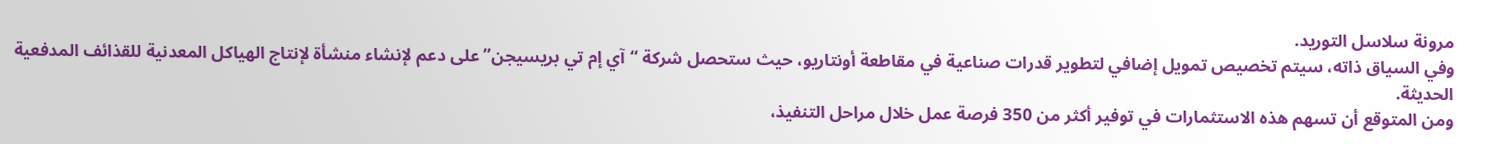مرونة سلاسل التوريد.
وفي السياق ذاته، سيتم تخصيص تمويل إضافي لتطوير قدرات صناعية في مقاطعة أونتاريو، حيث ستحصل شركة “آي إم تي بريسيجن” على دعم لإنشاء منشأة لإنتاج الهياكل المعدنية للقذائف المدفعية الحديثة.
ومن المتوقع أن تسهم هذه الاستثمارات في توفير أكثر من 350 فرصة عمل خلال مراحل التنفيذ،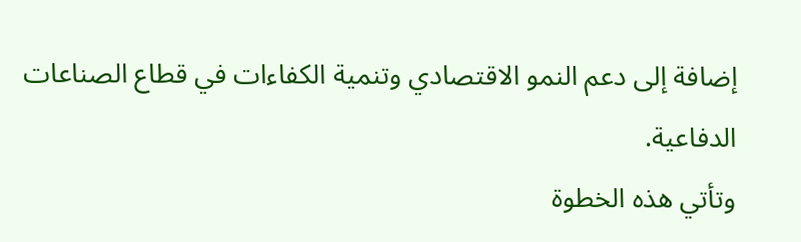إضافة إلى دعم النمو الاقتصادي وتنمية الكفاءات في قطاع الصناعات الدفاعية.
وتأتي هذه الخطوة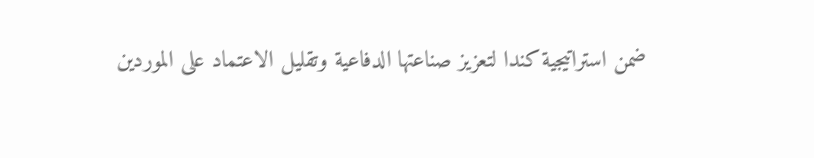ضمن استراتيجية كندا لتعزيز صناعتها الدفاعية وتقليل الاعتماد على الموردين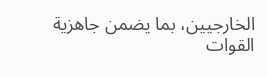الخارجيين، بما يضمن جاهزية القوات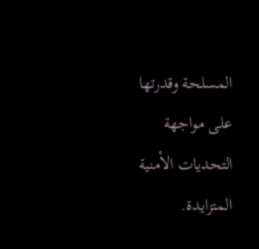المسلحة وقدرتها على مواجهة التحديات الأمنية المتزايدة.